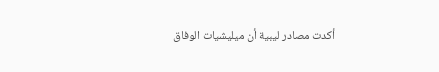أكدت مصادر ليبية أن ميليشيات الوفاق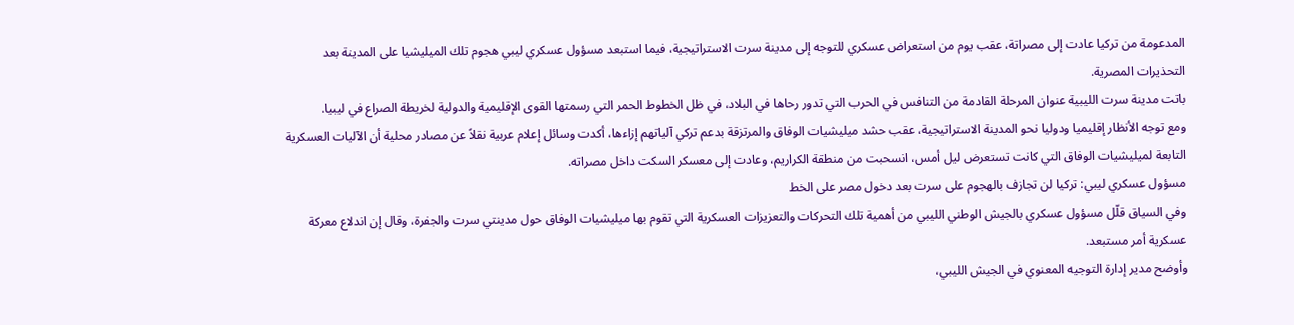المدعومة من تركيا عادت إلى مصراتة، عقب يوم من استعراض عسكري للتوجه إلى مدينة سرت الاستراتيجية، فيما استبعد مسؤول عسكري ليبي هجوم تلك الميليشيا على المدينة بعد التحذيرات المصرية.
باتت مدينة سرت الليبية عنوان المرحلة القادمة من التنافس في الحرب التي تدور رحاها في البلاد، في ظل الخطوط الحمر التي رسمتها القوى الإقليمية والدولية لخريطة الصراع في ليبيا.
ومع توجه الأنظار إقليميا ودوليا نحو المدينة الاستراتيجية، عقب حشد ميليشيات الوفاق والمرتزقة بدعم تركي آلياتهم إزاءها، أكدت وسائل إعلام عربية نقلاً عن مصادر محلية أن الآليات العسكرية التابعة لميليشيات الوفاق التي كانت تستعرض ليل أمس، انسحبت من منطقة الكراريم، وعادت إلى معسكر السكت داخل مصراته.
مسؤول عسكري ليبي: تركيا لن تجازف بالهجوم على سرت بعد دخول مصر على الخط
وفي السياق قلّل مسؤول عسكري بالجيش الوطني الليبي من أهمية تلك التحركات والتعزيزات العسكرية التي تقوم بها ميليشيات الوفاق حول مدينتي سرت والجفرة، وقال إن اندلاع معركة عسكرية أمر مستبعد.
وأوضح مدير إدارة التوجيه المعنوي في الجيش الليبي،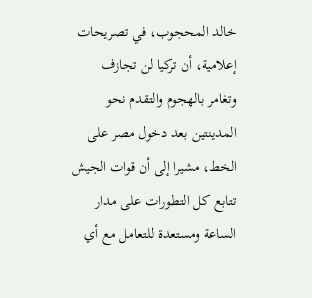خالد المحجوب، في تصريحات إعلامية، أن تركيا لن تجازف وتغامر بالهجوم والتقدم نحو المدينتين بعد دخول مصر على الخط، مشيرا إلى أن قوات الجيش تتابع كل التطورات على مدار الساعة ومستعدة للتعامل مع أي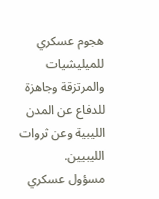هجوم عسكري للميليشيات والمرتزقة وجاهزة للدفاع عن المدن الليبية وعن ثروات الليبيين.
مسؤول عسكري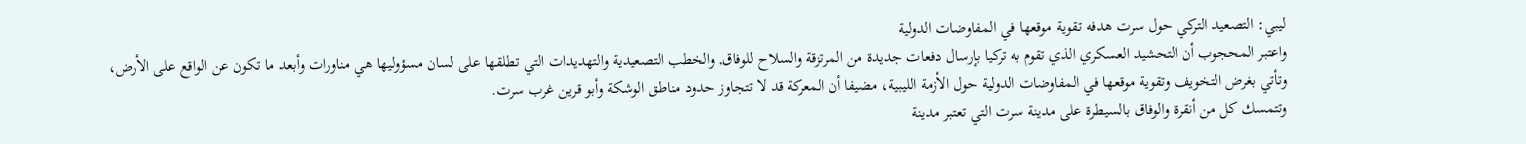ليبي: التصعيد التركي حول سرت هدفه تقوية موقعها في المفاوضات الدولية
واعتبر المحجوب أن التحشيد العسكري الذي تقوم به تركيا بإرسال دفعات جديدة من المرتزقة والسلاح للوفاق, والخطب التصعيدية والتهديدات التي تطلقها على لسان مسؤوليها هي مناورات وأبعد ما تكون عن الواقع على الأرض، وتأتي بغرض التخويف وتقوية موقعها في المفاوضات الدولية حول الأزمة الليبية، مضيفا أن المعركة قد لا تتجاوز حدود مناطق الوشكة وأبو قرين غرب سرت.
وتتمسك كل من أنقرة والوفاق بالسيطرة على مدينة سرت التي تعتبر مدينة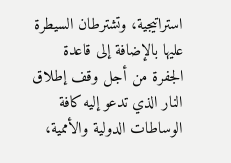استراتيجية، وتشترطان السيطرة عليها بالإضافة إلى قاعدة الجفرة من أجل وقف إطلاق النار الذي تدعو إليه كافة الوساطات الدولية والأممية،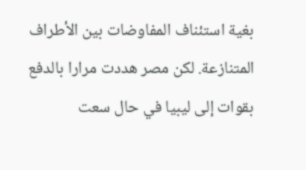بغية استئناف المفاوضات بين الأطراف المتنازعة. لكن مصر هددت مرارا بالدفع بقوات إلى ليبيا في حال سعت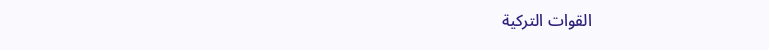القوات التركية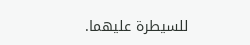للسيطرة عليهما.